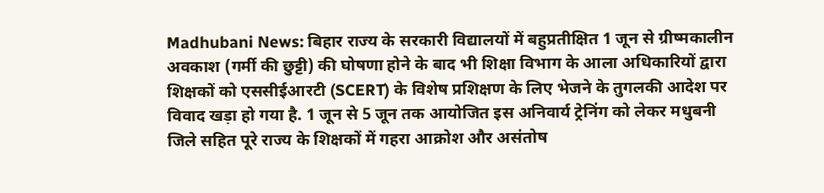Madhubani News: बिहार राज्य के सरकारी विद्यालयों में बहुप्रतीक्षित 1 जून से ग्रीष्मकालीन अवकाश (गर्मी की छुट्टी) की घोषणा होने के बाद भी शिक्षा विभाग के आला अधिकारियों द्वारा शिक्षकों को एससीईआरटी (SCERT) के विशेष प्रशिक्षण के लिए भेजने के तुगलकी आदेश पर विवाद खड़ा हो गया है. 1 जून से 5 जून तक आयोजित इस अनिवार्य ट्रेनिंग को लेकर मधुबनी जिले सहित पूरे राज्य के शिक्षकों में गहरा आक्रोश और असंतोष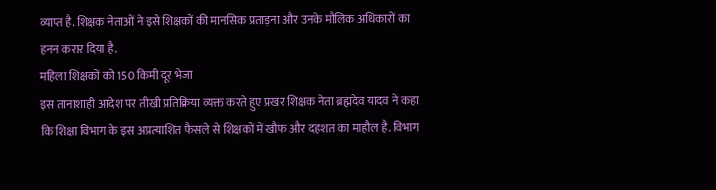व्याप्त है. शिक्षक नेताओं ने इसे शिक्षकों की मानसिक प्रताड़ना और उनके मौलिक अधिकारों का हनन करार दिया है.
महिला शिक्षकों को 150 किमी दूर भेजा
इस तानाशाही आदेश पर तीखी प्रतिक्रिया व्यक्त करते हुए प्रखर शिक्षक नेता ब्रह्मदेव यादव ने कहा कि शिक्षा विभाग के इस अप्रत्याशित फैसले से शिक्षकों में खौफ और दहशत का माहौल है. विभाग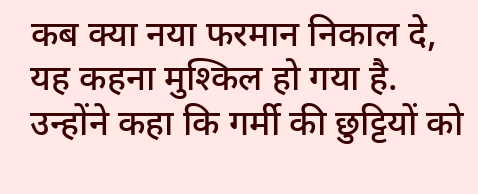कब क्या नया फरमान निकाल दे, यह कहना मुश्किल हो गया है. उन्होंने कहा कि गर्मी की छुट्टियों को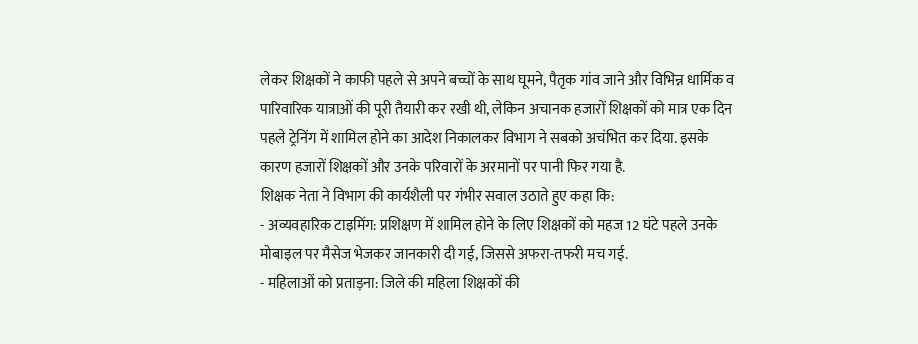लेकर शिक्षकों ने काफी पहले से अपने बच्चों के साथ घूमने, पैतृक गांव जाने और विभिन्न धार्मिक व पारिवारिक यात्राओं की पूरी तैयारी कर रखी थी, लेकिन अचानक हजारों शिक्षकों को मात्र एक दिन पहले ट्रेनिंग में शामिल होने का आदेश निकालकर विभाग ने सबको अचंभित कर दिया. इसके कारण हजारों शिक्षकों और उनके परिवारों के अरमानों पर पानी फिर गया है.
शिक्षक नेता ने विभाग की कार्यशैली पर गंभीर सवाल उठाते हुए कहा कि:
- अव्यवहारिक टाइमिंग: प्रशिक्षण में शामिल होने के लिए शिक्षकों को महज 12 घंटे पहले उनके मोबाइल पर मैसेज भेजकर जानकारी दी गई, जिससे अफरा-तफरी मच गई.
- महिलाओं को प्रताड़ना: जिले की महिला शिक्षकों की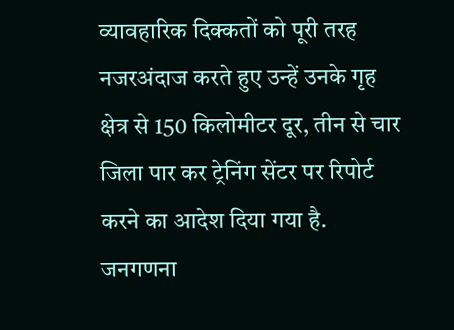व्यावहारिक दिक्कतों को पूरी तरह नजरअंदाज करते हुए उन्हें उनके गृह क्षेत्र से 150 किलोमीटर दूर, तीन से चार जिला पार कर ट्रेनिंग सेंटर पर रिपोर्ट करने का आदेश दिया गया है.
जनगणना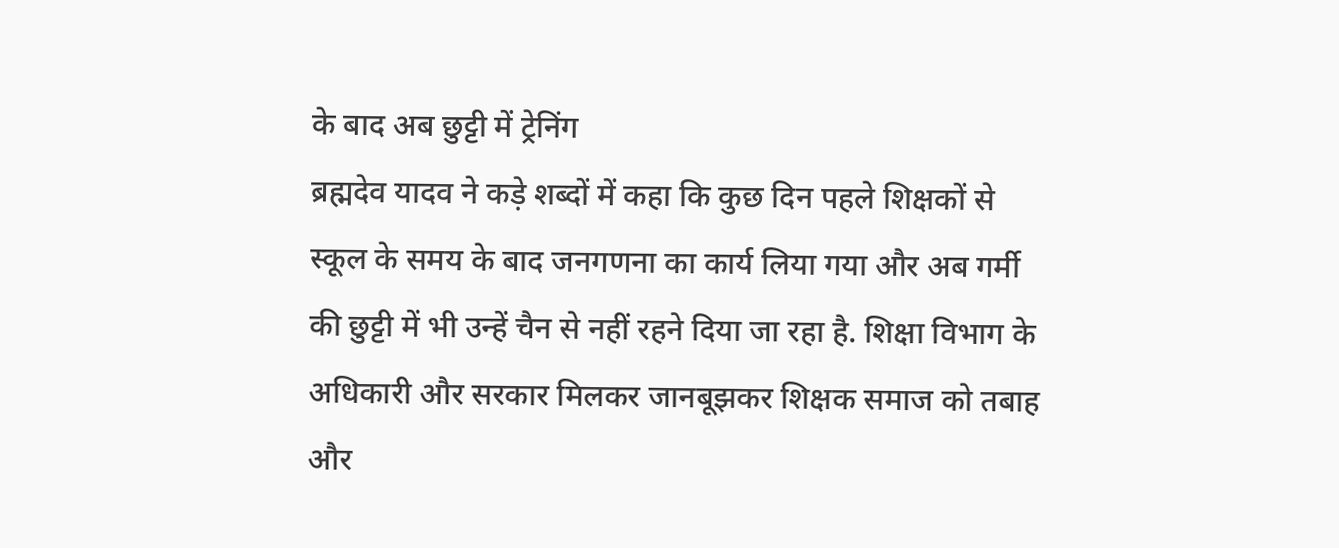के बाद अब छुट्टी में ट्रेनिंग
ब्रह्मदेव यादव ने कड़े शब्दों में कहा कि कुछ दिन पहले शिक्षकों से स्कूल के समय के बाद जनगणना का कार्य लिया गया और अब गर्मी की छुट्टी में भी उन्हें चैन से नहीं रहने दिया जा रहा है. शिक्षा विभाग के अधिकारी और सरकार मिलकर जानबूझकर शिक्षक समाज को तबाह और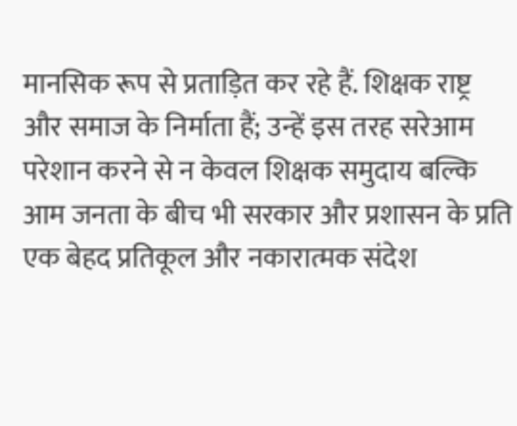मानसिक रूप से प्रताड़ित कर रहे हैं. शिक्षक राष्ट्र और समाज के निर्माता हैं; उन्हें इस तरह सरेआम परेशान करने से न केवल शिक्षक समुदाय बल्कि आम जनता के बीच भी सरकार और प्रशासन के प्रति एक बेहद प्रतिकूल और नकारात्मक संदेश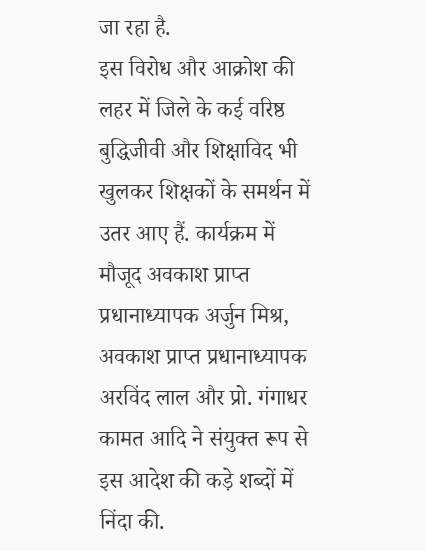जा रहा है.
इस विरोध और आक्रोश की लहर में जिले के कई वरिष्ठ बुद्धिजीवी और शिक्षाविद भी खुलकर शिक्षकों के समर्थन में उतर आए हैं. कार्यक्रम में मौजूद अवकाश प्राप्त प्रधानाध्यापक अर्जुन मिश्र, अवकाश प्राप्त प्रधानाध्यापक अरविंद लाल और प्रो. गंगाधर कामत आदि ने संयुक्त रूप से इस आदेश की कड़े शब्दों में निंदा की.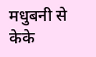मधुबनी से केके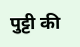पुट्टी की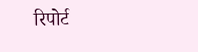रिपोर्ट